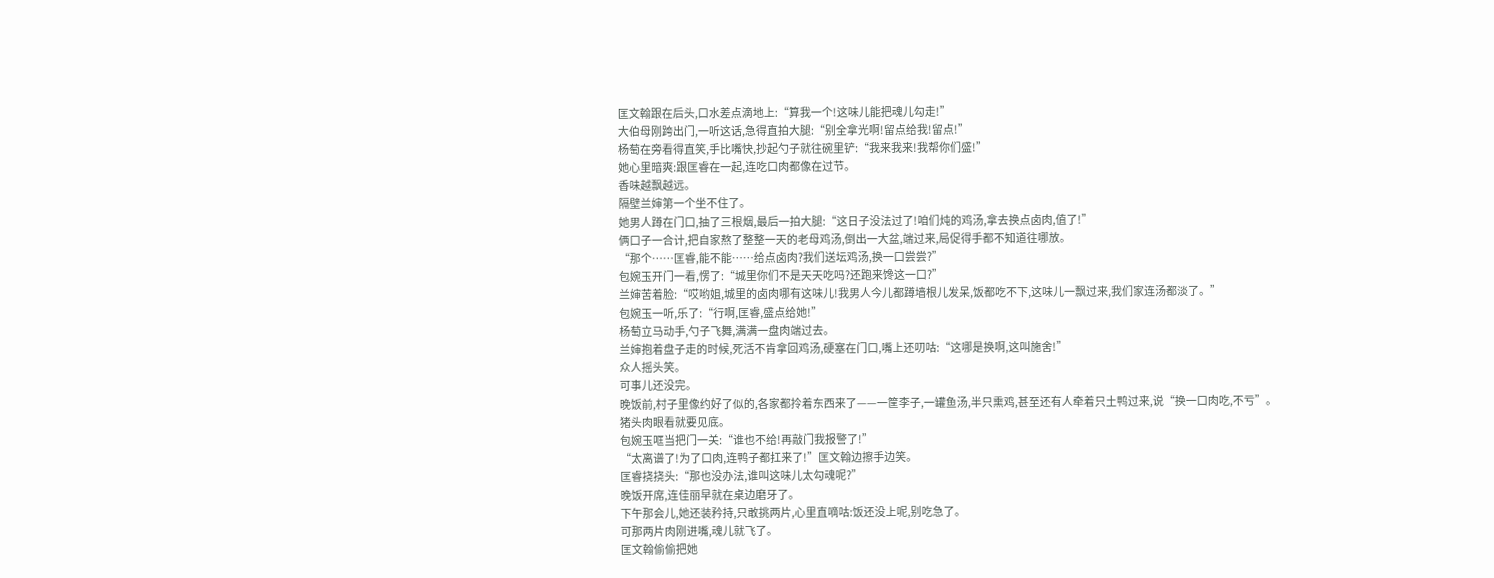匡文翰跟在后头,口水差点滴地上:“算我一个!这味儿能把魂儿勾走!”
大伯母刚跨出门,一听这话,急得直拍大腿:“别全拿光啊!留点给我!留点!”
杨萄在旁看得直笑,手比嘴快,抄起勺子就往碗里铲:“我来我来!我帮你们盛!”
她心里暗爽:跟匡睿在一起,连吃口肉都像在过节。
香味越飘越远。
隔壁兰婶第一个坐不住了。
她男人蹲在门口,抽了三根烟,最后一拍大腿:“这日子没法过了!咱们炖的鸡汤,拿去换点卤肉,值了!”
俩口子一合计,把自家熬了整整一天的老母鸡汤,倒出一大盆,端过来,局促得手都不知道往哪放。
“那个……匡睿,能不能……给点卤肉?我们送坛鸡汤,换一口尝尝?”
包婉玉开门一看,愣了:“城里你们不是天天吃吗?还跑来馋这一口?”
兰婶苦着脸:“哎哟姐,城里的卤肉哪有这味儿!我男人今儿都蹲墙根儿发呆,饭都吃不下,这味儿一飘过来,我们家连汤都淡了。”
包婉玉一听,乐了:“行啊,匡睿,盛点给她!”
杨萄立马动手,勺子飞舞,满满一盘肉端过去。
兰婶抱着盘子走的时候,死活不肯拿回鸡汤,硬塞在门口,嘴上还叨咕:“这哪是换啊,这叫施舍!”
众人摇头笑。
可事儿还没完。
晚饭前,村子里像约好了似的,各家都拎着东西来了——一筐李子,一罐鱼汤,半只熏鸡,甚至还有人牵着只土鸭过来,说“换一口肉吃,不亏”。
猪头肉眼看就要见底。
包婉玉哐当把门一关:“谁也不给!再敲门我报警了!”
“太离谱了!为了口肉,连鸭子都扛来了!”匡文翰边擦手边笑。
匡睿挠挠头:“那也没办法,谁叫这味儿太勾魂呢?”
晚饭开席,连佳丽早就在桌边磨牙了。
下午那会儿,她还装矜持,只敢挑两片,心里直嘀咕:饭还没上呢,别吃急了。
可那两片肉刚进嘴,魂儿就飞了。
匡文翰偷偷把她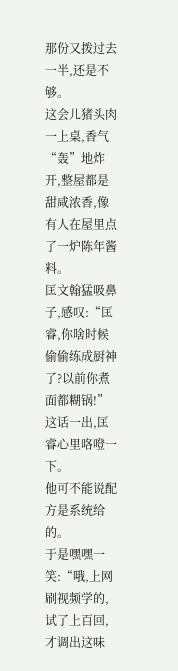那份又拨过去一半,还是不够。
这会儿猪头肉一上桌,香气“轰”地炸开,整屋都是甜咸浓香,像有人在屋里点了一炉陈年酱料。
匡文翰猛吸鼻子,感叹:“匡睿,你啥时候偷偷练成厨神了?以前你煮面都糊锅!”
这话一出,匡睿心里咯噔一下。
他可不能说配方是系统给的。
于是嘿嘿一笑:“哦,上网刷视频学的,试了上百回,才调出这味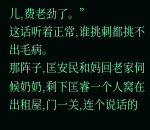儿,费老劲了。”
这话听着正常,谁挑刺都挑不出毛病。
那阵子,匡安民和妈回老家伺候奶奶,剩下匡睿一个人窝在出租屋,门一关,连个说话的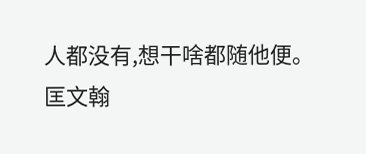人都没有,想干啥都随他便。
匡文翰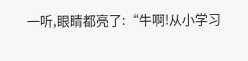一听,眼睛都亮了:“牛啊!从小学习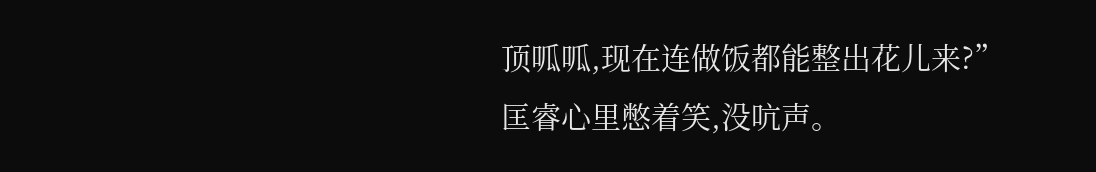顶呱呱,现在连做饭都能整出花儿来?”
匡睿心里憋着笑,没吭声。